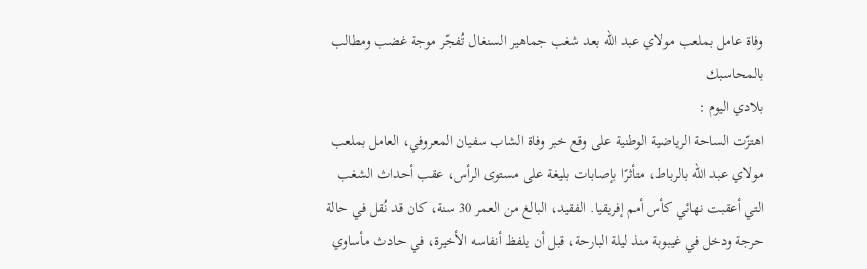وفاة عامل بملعب مولاي عبد الله بعد شغب جماهير السنغال تُفجّر موجة غضب ومطالب بالمحاسبك
بلادي اليوم :
اهتزّت الساحة الرياضية الوطنية على وقع خبر وفاة الشاب سفيان المعروفي، العامل بملعب مولاي عبد الله بالرباط، متأثرًا بإصابات بليغة على مستوى الرأس، عقب أحداث الشغب التي أعقبت نهائي كأس أمم إفريقيا. الفقيد، البالغ من العمر 30 سنة، كان قد نُقل في حالة حرجة ودخل في غيبوبة منذ ليلة البارحة، قبل أن يلفظ أنفاسه الأخيرة، في حادث مأساوي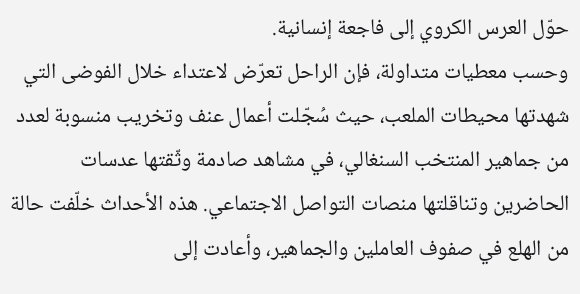حوّل العرس الكروي إلى فاجعة إنسانية.
وحسب معطيات متداولة، فإن الراحل تعرّض لاعتداء خلال الفوضى التي شهدتها محيطات الملعب، حيث سُجّلت أعمال عنف وتخريب منسوبة لعدد من جماهير المنتخب السنغالي، في مشاهد صادمة وثّقتها عدسات الحاضرين وتناقلتها منصات التواصل الاجتماعي. هذه الأحداث خلّفت حالة من الهلع في صفوف العاملين والجماهير، وأعادت إلى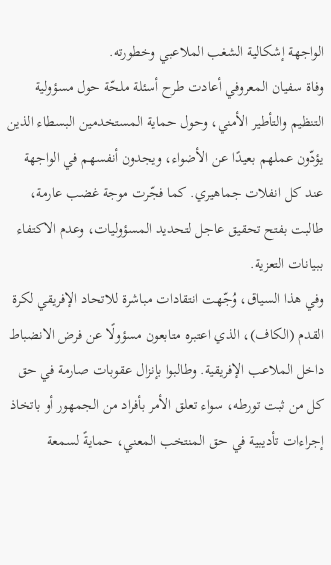الواجهة إشكالية الشغب الملاعبي وخطورته.
وفاة سفيان المعروفي أعادت طرح أسئلة ملحّة حول مسؤولية التنظيم والتأطير الأمني، وحول حماية المستخدمين البسطاء الذين يؤدّون عملهم بعيدًا عن الأضواء، ويجدون أنفسهم في الواجهة عند كل انفلات جماهيري. كما فجّرت موجة غضب عارمة، طالبت بفتح تحقيق عاجل لتحديد المسؤوليات، وعدم الاكتفاء ببيانات التعزية.
وفي هذا السياق، وُجّهت انتقادات مباشرة للاتحاد الإفريقي لكرة القدم (الكاف)، الذي اعتبره متابعون مسؤولًا عن فرض الانضباط داخل الملاعب الإفريقية. وطالبوا بإنزال عقوبات صارمة في حق كل من ثبت تورطه، سواء تعلق الأمر بأفراد من الجمهور أو باتخاذ إجراءات تأديبية في حق المنتخب المعني، حمايةً لسمعة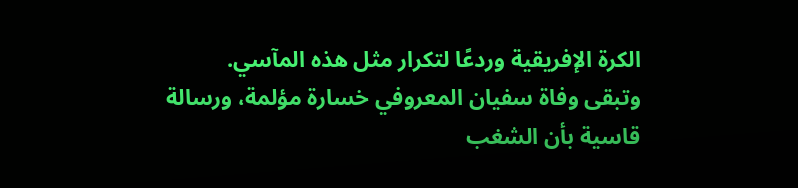الكرة الإفريقية وردعًا لتكرار مثل هذه المآسي.
وتبقى وفاة سفيان المعروفي خسارة مؤلمة، ورسالة قاسية بأن الشغب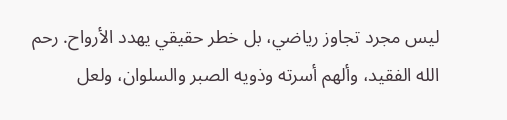ليس مجرد تجاوز رياضي، بل خطر حقيقي يهدد الأرواح. رحم الله الفقيد، وألهم أسرته وذويه الصبر والسلوان، ولعل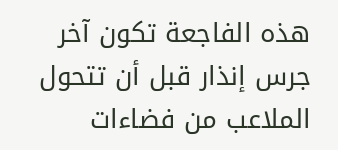هذه الفاجعة تكون آخر جرس إنذار قبل أن تتحول الملاعب من فضاءات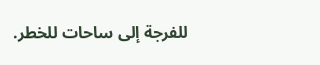للفرجة إلى ساحات للخطر.